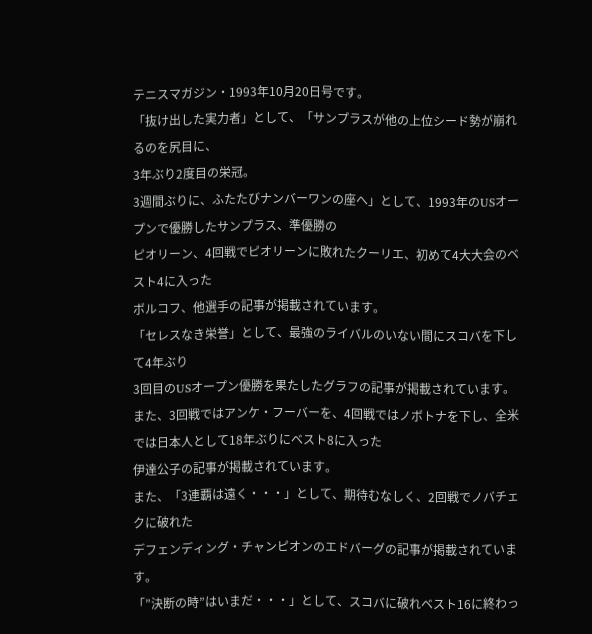テニスマガジン・1993年10月20日号です。
「抜け出した実力者」として、「サンプラスが他の上位シード勢が崩れるのを尻目に、
3年ぶり2度目の栄冠。
3週間ぶりに、ふたたびナンバーワンの座へ」として、1993年のUSオープンで優勝したサンプラス、準優勝の
ピオリーン、4回戦でピオリーンに敗れたクーリエ、初めて4大大会のベスト4に入った
ボルコフ、他選手の記事が掲載されています。
「セレスなき栄誉」として、最強のライバルのいない間にスコバを下して4年ぶり
3回目のUSオープン優勝を果たしたグラフの記事が掲載されています。
また、3回戦ではアンケ・フーバーを、4回戦ではノボトナを下し、全米では日本人として18年ぶりにベスト8に入った
伊達公子の記事が掲載されています。
また、「3連覇は遠く・・・」として、期待むなしく、2回戦でノバチェクに破れた
デフェンディング・チャンピオンのエドバーグの記事が掲載されています。
「”決断の時”はいまだ・・・」として、スコバに破れベスト16に終わっ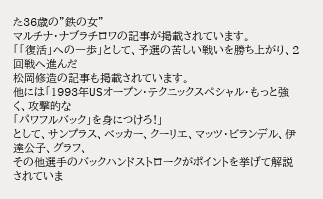た36歳の”鉄の女”
マルチナ・ナブラチロワの記事が掲載されています。
「「復活」への一歩」として、予選の苦しい戦いを勝ち上がり、2回戦へ進んだ
松岡修造の記事も掲載されています。
他には「1993年USオープン・テクニックスペシャル・もっと強く、攻撃的な
「パワフルバック」を身につけろ!」
として、サンプラス、ベッカー、クーリエ、マッツ・ビランデル、伊達公子、グラフ、
その他選手のバックハンドストロークがポイントを挙げて解説されていま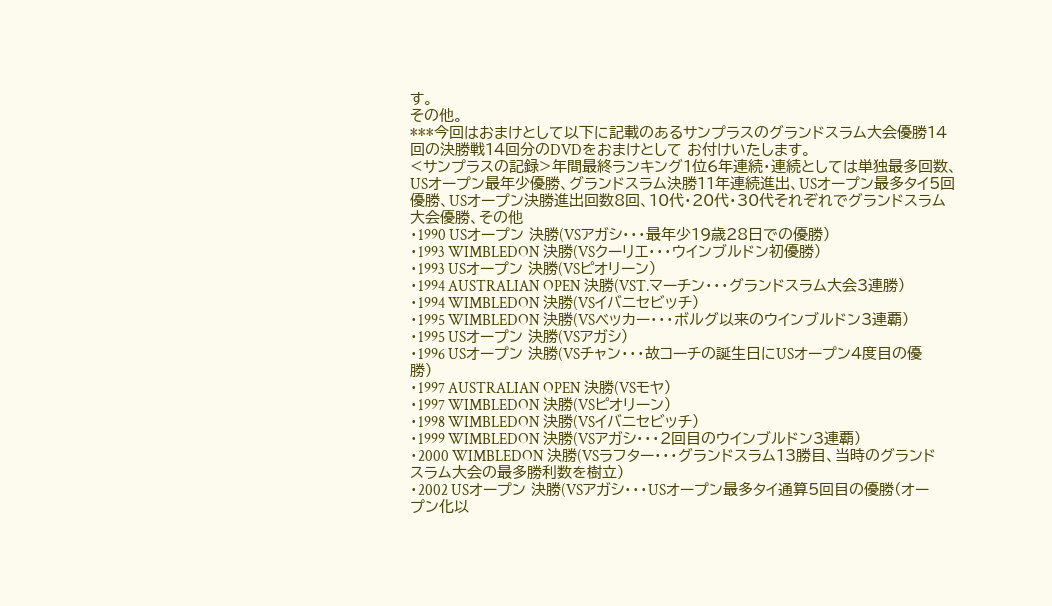す。
その他。
***今回はおまけとして以下に記載のあるサンプラスのグランドスラム大会優勝14回の決勝戦14回分のDVDをおまけとして お付けいたします。
<サンプラスの記録>年間最終ランキング1位6年連続・連続としては単独最多回数、USオープン最年少優勝、グランドスラム決勝11年連続進出、USオープン最多タイ5回優勝、USオープン決勝進出回数8回、10代・20代・30代それぞれでグランドスラム大会優勝、その他
・1990 USオープン 決勝(VSアガシ・・・最年少19歳28日での優勝)
・1993 WIMBLEDON 決勝(VSクーリエ・・・ウインブルドン初優勝)
・1993 USオープン 決勝(VSピオリーン)
・1994 AUSTRALIAN OPEN 決勝(VST.マーチン・・・グランドスラム大会3連勝)
・1994 WIMBLEDON 決勝(VSイバニセビッチ)
・1995 WIMBLEDON 決勝(VSベッカー・・・ボルグ以来のウインブルドン3連覇)
・1995 USオープン 決勝(VSアガシ)
・1996 USオープン 決勝(VSチャン・・・故コーチの誕生日にUSオープン4度目の優勝)
・1997 AUSTRALIAN OPEN 決勝(VSモヤ)
・1997 WIMBLEDON 決勝(VSピオリーン)
・1998 WIMBLEDON 決勝(VSイバニセビッチ)
・1999 WIMBLEDON 決勝(VSアガシ・・・2回目のウインブルドン3連覇)
・2000 WIMBLEDON 決勝(VSラフター・・・グランドスラム13勝目、当時のグランドスラム大会の最多勝利数を樹立)
・2002 USオープン 決勝(VSアガシ・・・USオープン最多タイ通算5回目の優勝(オープン化以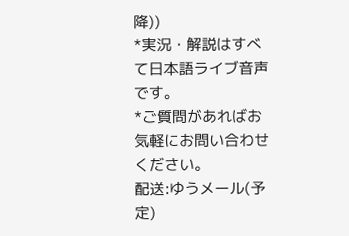降))
*実況・解説はすべて日本語ライブ音声です。
*ご質問があればお気軽にお問い合わせください。
配送:ゆうメール(予定)